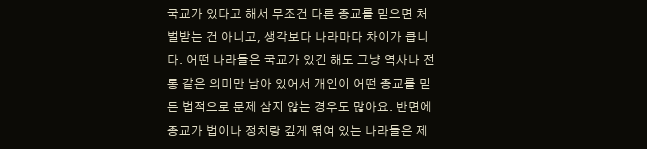국교가 있다고 해서 무조건 다른 종교를 믿으면 처벌받는 건 아니고, 생각보다 나라마다 차이가 큽니다. 어떤 나라들은 국교가 있긴 해도 그냥 역사나 전통 같은 의미만 남아 있어서 개인이 어떤 종교를 믿든 법적으로 문제 삼지 않는 경우도 많아요. 반면에 종교가 법이나 정치랑 깊게 엮여 있는 나라들은 제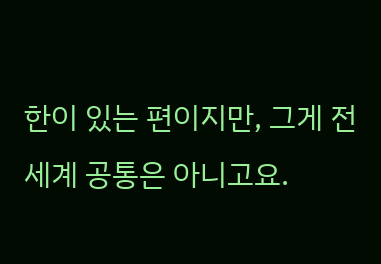한이 있는 편이지만, 그게 전 세계 공통은 아니고요.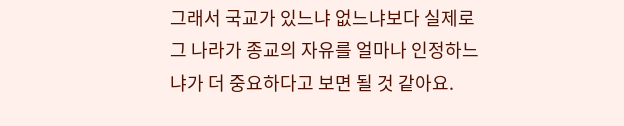그래서 국교가 있느냐 없느냐보다 실제로 그 나라가 종교의 자유를 얼마나 인정하느냐가 더 중요하다고 보면 될 것 같아요.